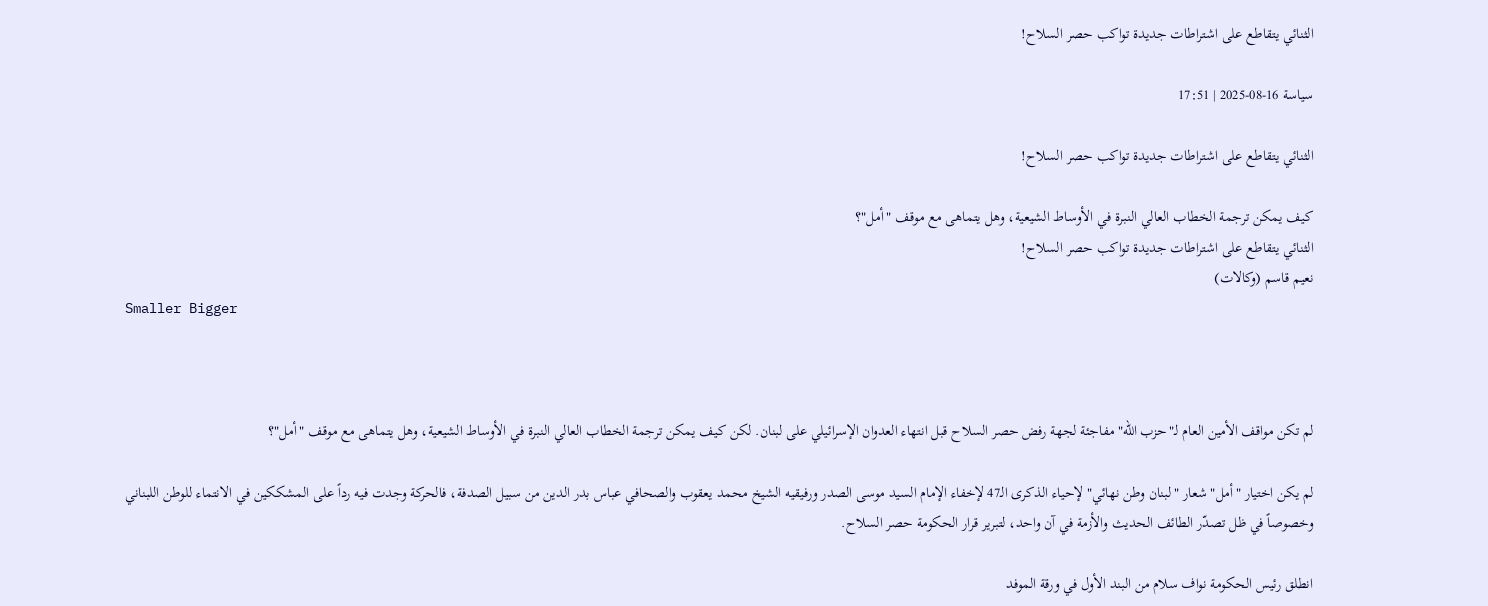الثنائي يتقاطع على اشتراطات جديدة تواكب حصر السلاح!

سياسة 16-08-2025 | 17:51

الثنائي يتقاطع على اشتراطات جديدة تواكب حصر السلاح!

كيف يمكن ترجمة الخطاب العالي النبرة في الأوساط الشيعية، وهل يتماهى مع موقف "أمل"؟
الثنائي يتقاطع على اشتراطات جديدة تواكب حصر السلاح!
نعيم قاسم (وكالات)
Smaller Bigger



لم تكن مواقف الأمين العام لـ"حزب الله" مفاجئة لجهة رفض حصر السلاح قبل انتهاء العدوان الإسرائيلي على لبنان. لكن كيف يمكن ترجمة الخطاب العالي النبرة في الأوساط الشيعية، وهل يتماهى مع موقف "أمل"؟

لم يكن اختيار "أمل" شعار "لبنان وطن نهائي" لإحياء الذكرى الـ47 لإخفاء الإمام السيد موسى الصدر ورفيقيه الشيخ محمد يعقوب والصحافي عباس بدر الدين من سبيل الصدفة، فالحركة وجدت فيه رداً على المشككين في الانتماء للوطن اللبناني وخصوصاً في ظل تصدّر الطائف الحديث والأزمة في آن واحد، لتبرير قرار الحكومة حصر السلاح.

انطلق رئيس الحكومة نواف سلام من البند الأول في ورقة الموفد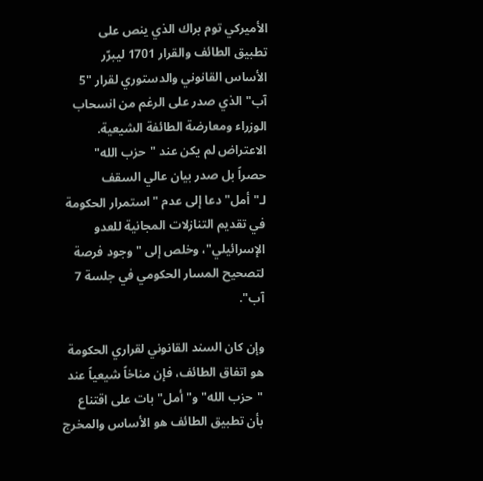الأميركي توم براك الذي ينص على تطبيق الطائف والقرار 1701 ليبرّر الأساس القانوني والدستوري لقرار "5 آب" الذي صدر على الرغم من انسحاب الوزراء ومعارضة الطائفة الشيعية. الاعتراض لم يكن عند "حزب الله" حصراً بل صدر بيان عالي السقف لـ"أمل" دعا إلى عدم "استمرار الحكومة في تقديم التنازلات المجانية للعدو الإسرائيلي"، وخلص إلى "وجود فرصة لتصحيح المسار الحكومي في جلسة 7 آب".

وإن كان السند القانوني لقراري الحكومة هو اتفاق الطائف، فإن مناخاً شيعياً عند "حزب الله" و"أمل" بات على اقتناع بأن تطبيق الطائف هو الأساس والمخرج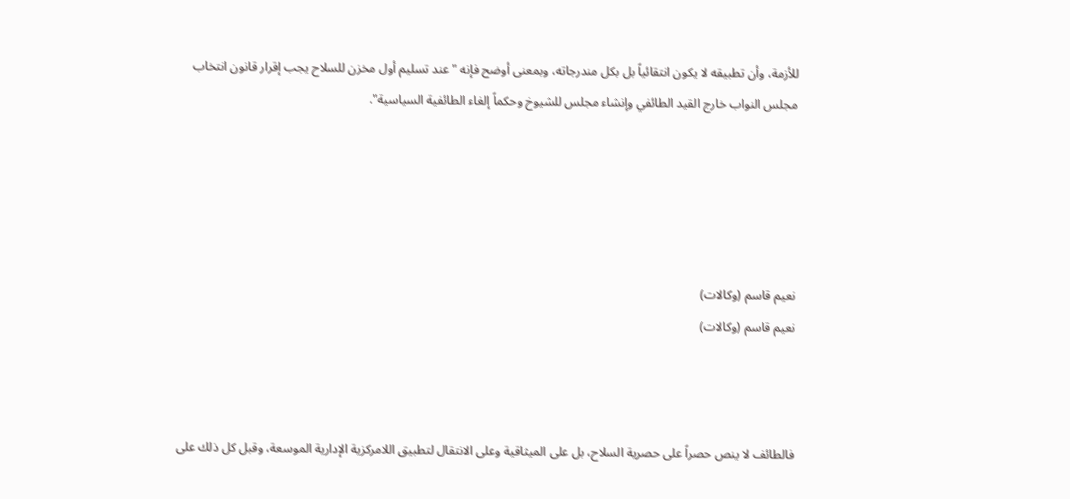للأزمة، وأن تطبيقه لا يكون انتقائياً بل بكل مندرجاته، وبمعنى أوضح فإنه "عند تسليم أول مخزن للسلاح يجب إقرار قانون انتخاب مجلس النواب خارج القيد الطائفي وإنشاء مجلس للشيوخ وحكماً إلغاء الطائفية السياسية".





نعيم قاسم (وكالات)
نعيم قاسم (وكالات)



فالطائف لا ينص حصراً على حصرية السلاح، بل على الميثاقية وعلى الانتقال لتطبيق اللامركزية الإدارية الموسعة، وقبل كل ذلك على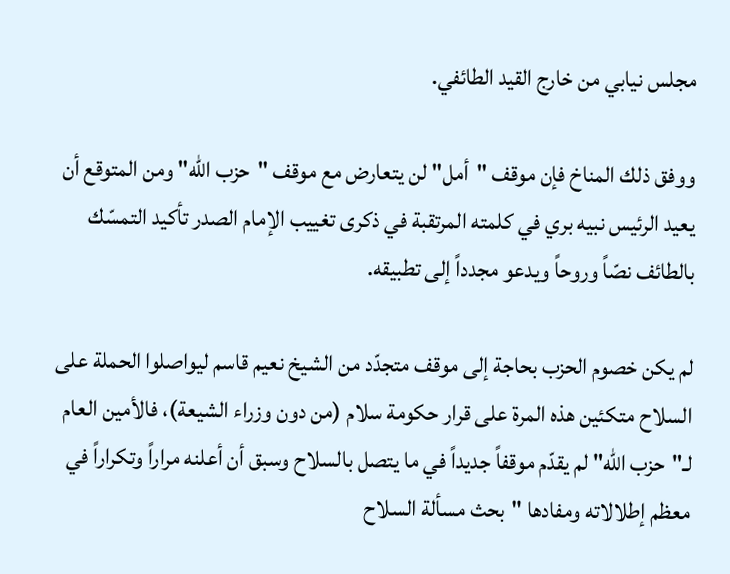مجلس نيابي من خارج القيد الطائفي.

ووفق ذلك المناخ فإن موقف "أمل" لن يتعارض مع موقف "حزب الله" ومن المتوقع أن يعيد الرئيس نبيه بري في كلمته المرتقبة في ذكرى تغييب الإمام الصدر تأكيد التمسّك بالطائف نصّاً وروحاً ويدعو مجدداً إلى تطبيقه.

لم يكن خصوم الحزب بحاجة إلى موقف متجدّد من الشيخ نعيم قاسم ليواصلوا الحملة على السلاح متكئين هذه المرة على قرار حكومة سلام (من دون وزراء الشيعة)، فالأمين العام لـ"حزب الله" لم يقدّم موقفاً جديداً في ما يتصل بالسلاح وسبق أن أعلنه مراراً وتكراراً في معظم إطلالاته ومفادها "بحث مسألة السلاح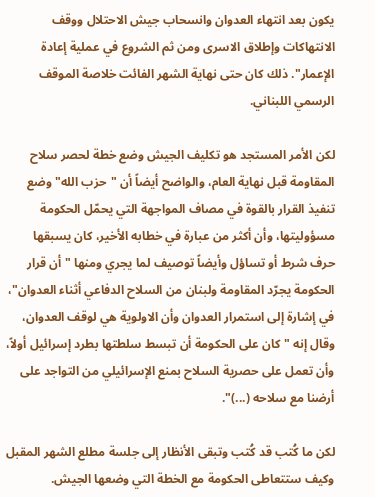يكون بعد انتهاء العدوان وانسحاب جيش الاحتلال ووقف الانتهاكات وإطلاق الاسرى ومن ثم الشروع في عملية إعادة الإعمار". ذلك كان حتى نهاية الشهر الفائت خلاصة الموقف الرسمي اللبناني.

لكن الأمر المستجد هو تكليف الجيش وضع خطة لحصر سلاح المقاومة قبل نهاية العام، والواضح أيضاً أن "حزب الله" وضع تنفيذ القرار بالقوة في مصاف المواجهة التي يحمّل الحكومة مسؤوليتها، وأن أكثر من عبارة في خطابه الأخير، كان يسبقها حرف شرط أو تساؤل وأيضاً توصيف لما يجري ومنها "أن قرار الحكومة يجرّد المقاومة ولبنان من السلاح الدفاعي أثناء العدوان"، في إشارة إلى استمرار العدوان وأن الاولوية هي لوقف العدوان، وقال إنه "كان على الحكومة أن تبسط سلطتها بطرد إسرائيل أولاً، وأن تعمل على حصرية السلاح بمنع الإسرائيلي من التواجد على أرضنا مع سلاحه (...)".

لكن ما كُتب قد كُتب وتبقى الأنظار إلى جلسة مطلع الشهر المقبل وكيف ستتعاطى الحكومة مع الخطة التي وضعها الجيش.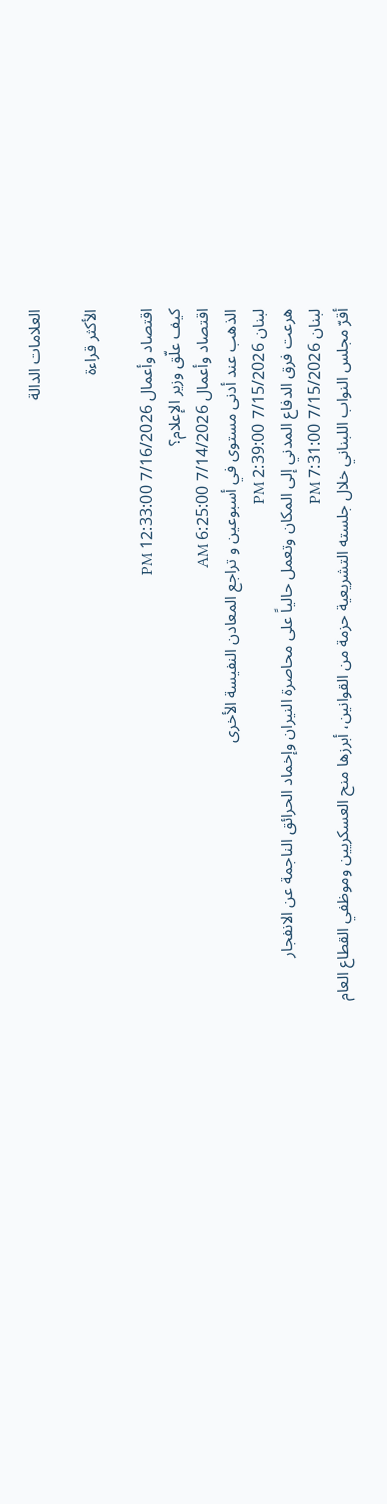العلامات الدالة

الأكثر قراءة

اقتصاد وأعمال 7/16/2026 12:33:00 PM
كيف علّق وزير الإعلام؟
اقتصاد وأعمال 7/14/2026 6:25:00 AM
الذهب عند أدنى مستوى في أسبوعين و تراجع المعادن النفيسة الأخرى
لبنان 7/15/2026 2:39:00 PM
هرعت فرق الدفاع المدني إلى المكان وتعمل حالياً على محاصرة النيران وإخماد الحرائق الناجمة عن الانفجار
لبنان 7/15/2026 7:31:00 PM
أقرّ مجلس النواب اللبناني خلال جلسته التشريعية حزمة من القوانين، أبرزها منح العسكريين وموظفي القطاع العام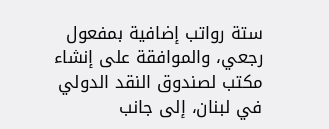ستة رواتب إضافية بمفعول رجعي، والموافقة على إنشاء مكتب لصندوق النقد الدولي في لبنان، إلى جانب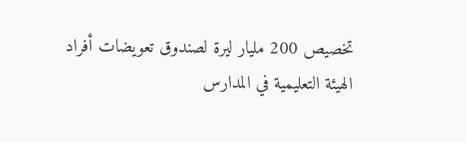تخصيص 200 مليار ليرة لصندوق تعويضات أفراد الهيئة التعليمية في المدارس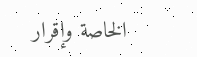الخاصة وإقرار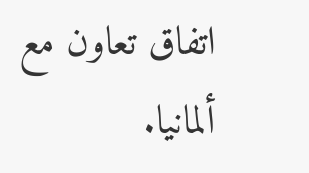اتفاق تعاون مع ألمانيا.